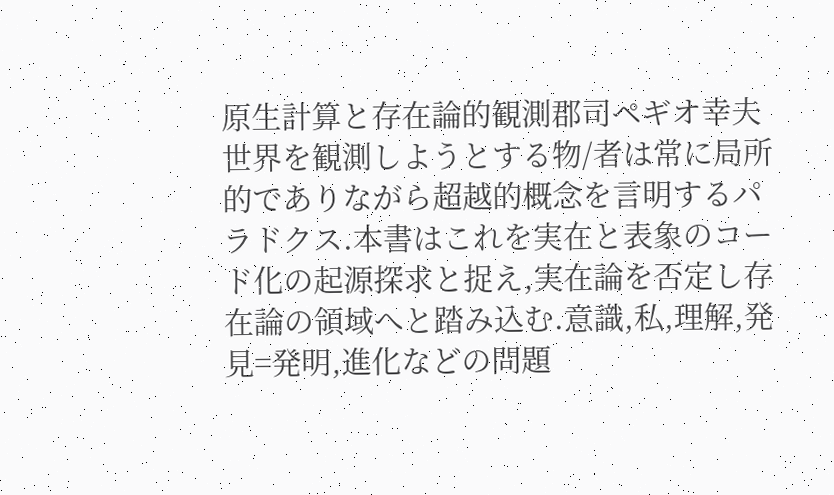原生計算と存在論的観測郡司ペギオ幸夫世界を観測しようとする物/者は常に局所的でありながら超越的概念を言明するパラドクス.本書はこれを実在と表象のコード化の起源探求と捉え,実在論を否定し存在論の領域へと踏み込む.意識,私,理解,発見=発明,進化などの問題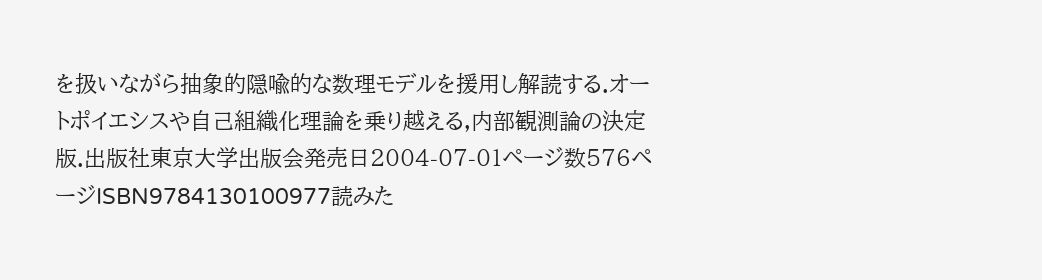を扱いながら抽象的隠喩的な数理モデルを援用し解読する.オートポイエシスや自己組織化理論を乗り越える,内部観測論の決定版.出版社東京大学出版会発売日2004-07-01ページ数576ページISBN9784130100977読みた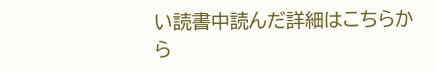い読書中読んだ詳細はこちらから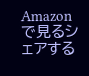Amazonで見るシェアする